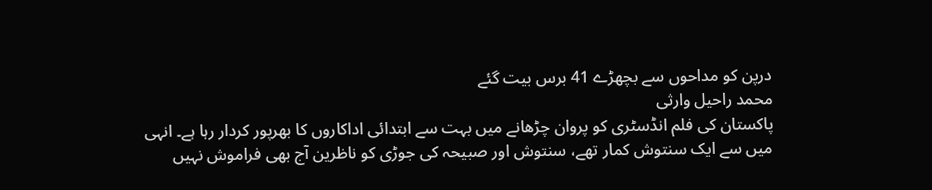درپن کو مداحوں سے بچھڑے 41 برس بیت گئے
محمد راحیل وارثی
پاکستان کی فلم انڈسٹری کو پروان چڑھانے میں بہت سے ابتدائی اداکاروں کا بھرپور کردار رہا ہے۔ انہی میں سے ایک سنتوش کمار تھے، سنتوش اور صبیحہ کی جوڑی کو ناظرین آج بھی فراموش نہیں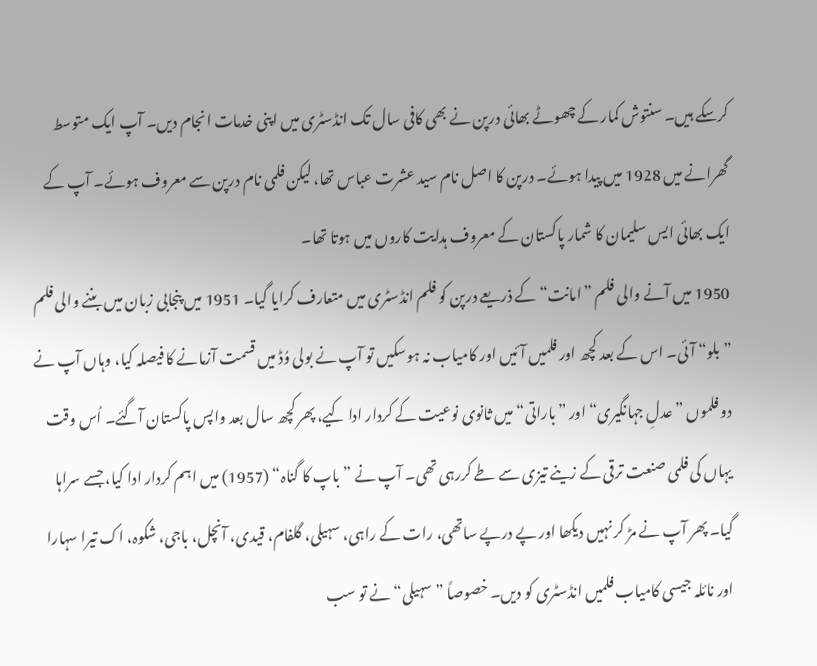کرسکے ہیں۔ سنتوش کمار کے چھوٹے بھائی درپن نے بھی کافی سال تک انڈسٹری میں اپنی خدمات انجام دیں۔ آپ ایک متوسط گھرانے میں 1928 میں پیدا ہوئے۔ درپن کا اصل نام سید عشرت عباس تھا، لیکن فلمی نام درپن سے معروف ہوئے۔ آپ کے ایک بھائی ایس سلیمان کا شمار پاکستان کے معروف ہدایت کاروں میں ہوتا تھا۔
1950 میں آنے والی فلم ”امانت“ کے ذریعے درپن کو فلم انڈسٹری میں متعارف کرایا گیا۔ 1951 میں پنجابی زبان میں بننے والی فلم ”بلو“ آئی۔ اس کے بعد کچھ اور فلمیں آئیں اور کامیاب نہ ہوسکیں تو آپ نے بولی وُڈ میں قسمت آزمانے کا فیصلہ کیا، وہاں آپ نے دو فلموں ”عدلِ جہانگیری“ اور ”باراتی“ میں ثانوی نوعیت کے کردار ادا کیے، پھر کچھ سال بعد واپس پاکستان آگئے۔ اُس وقت یہاں کی فلمی صنعت ترقی کے زینے تیزی سے طے کررہی تھی۔ آپ نے ”باپ کا گناہ“ (1957) میں اہم کردار ادا کیا، جسے سراہا گیا۔ پھر آپ نے مڑ کر نہیں دیکھا اور پے درپے ساتھی، رات کے راہی، سہیلی، گلفام، قیدی، آنچل، باجی، شکوہ، اک تیرا سہارا اور نائلہ جیسی کامیاب فلمیں انڈسٹری کو دیں۔ خصوصاً ”سہیلی“ نے تو سب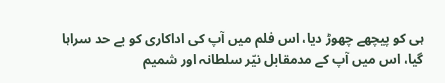ہی کو پیچھے چھوڑ دیا، اس فلم میں آپ کی اداکاری کو بے حد سراہا گیا، اس میں آپ کے مدمقابل نیّر سلطانہ اور شمیم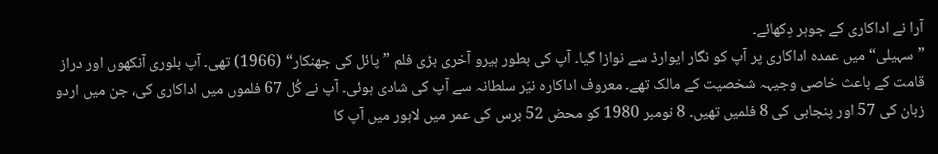آرا نے اداکاری کے جوہر دِکھائے۔
”سہیلی“ میں عمدہ اداکاری پر آپ کو نگار ایوارڈ سے نوازا گیا۔ آپ کی بطور ہیرو آخری بڑی فلم ”پائل کی جھنکار“ (1966) تھی۔ آپ بلوری آنکھوں اور دراز قامت کے باعث خاصی وجیہہ شخصیت کے مالک تھے۔ معروف اداکارہ نیّر سلطانہ سے آپ کی شادی ہوئی۔ آپ نے کُل 67 فلموں میں اداکاری کی، جن میں اردو زبان کی 57 اور پنجابی کی 8 فلمیں تھیں۔ 8 نومبر 1980 کو محض 52 برس کی عمر میں لاہور میں آپ کا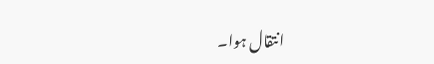انتقال ہوا۔